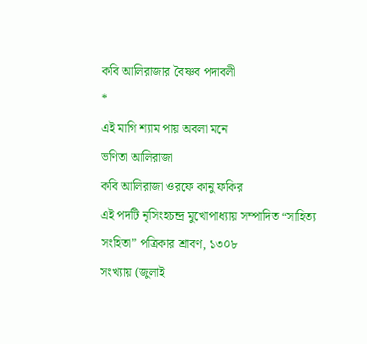কবি আলিরাজার বৈষ্ণব পদাবলী
*
এই মাগি শ্যাম পায় অবলা মনে
ভণিতা আলিরাজা
কবি আলিরাজা ওরফে কানু ফকির
এই পদটি নৃসিংহচন্দ্র মুখোপাধ্যায় সম্পাদিত “সাহিত্য সংহিতা” পত্রিকার শ্রাবণ, ১৩০৮
সংখ্যায় (জুলাই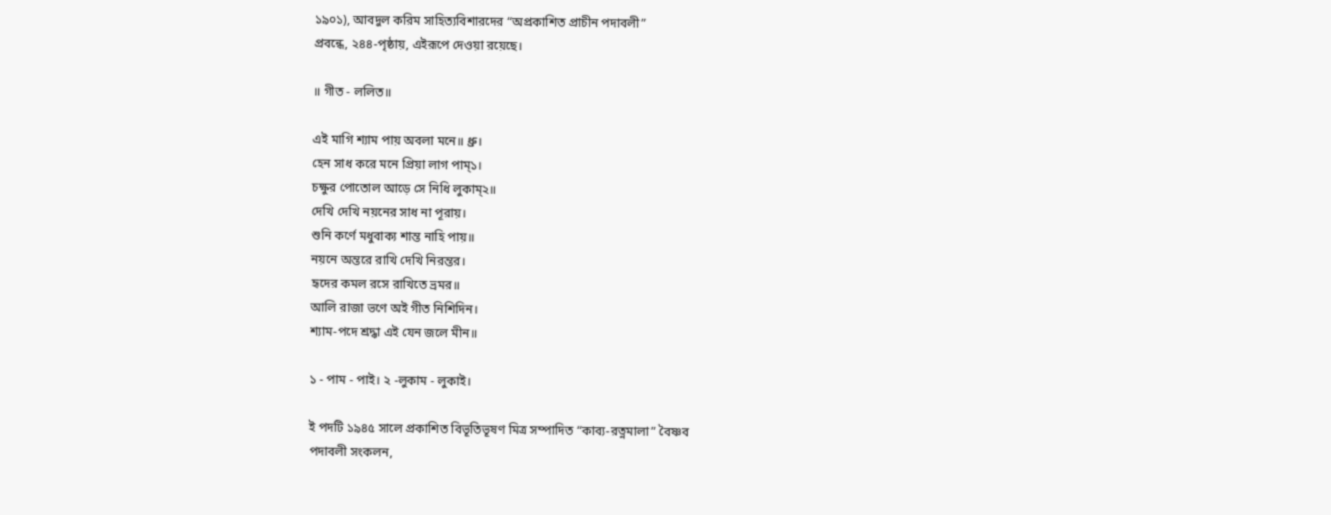১৯০১), আবদুল করিম সাহিত্যবিশারদের “অপ্রকাশিত প্রাচীন পদাবলী”
প্রবন্ধে, ২৪৪-পৃষ্ঠায়, এইরূপে দেওয়া রয়েছে।

॥ গীত - ললিত॥

এই মাগি শ্যাম পায় অবলা মনে॥ ধ্রু।
হেন সাধ করে মনে প্রিয়া লাগ পাম্১।
চক্ষুর পোতোল আড়ে সে নিধি লুকাম্২॥
দেখি দেখি নয়নের সাধ না পূরায়।
শুনি কর্ণে মধুবাক্য শান্ত নাহি পায়॥
নয়নে অন্তরে রাখি দেখি নিরন্তর।
হৃদের কমল রসে রাখিতে ভ্রমর॥
আলি রাজা ভণে অই গীত নিশিদিন।
শ্যাম-পদে শ্রদ্ধা এই যেন জলে মীন॥

১ - পাম - পাই। ২ -লুকাম - লুকাই।

ই পদটি ১৯৪৫ সালে প্রকাশিত বিভূতিভূষণ মিত্র সম্পাদিত “কাব্য-রত্নমালা” বৈষ্ণব
পদাবলী সংকলন,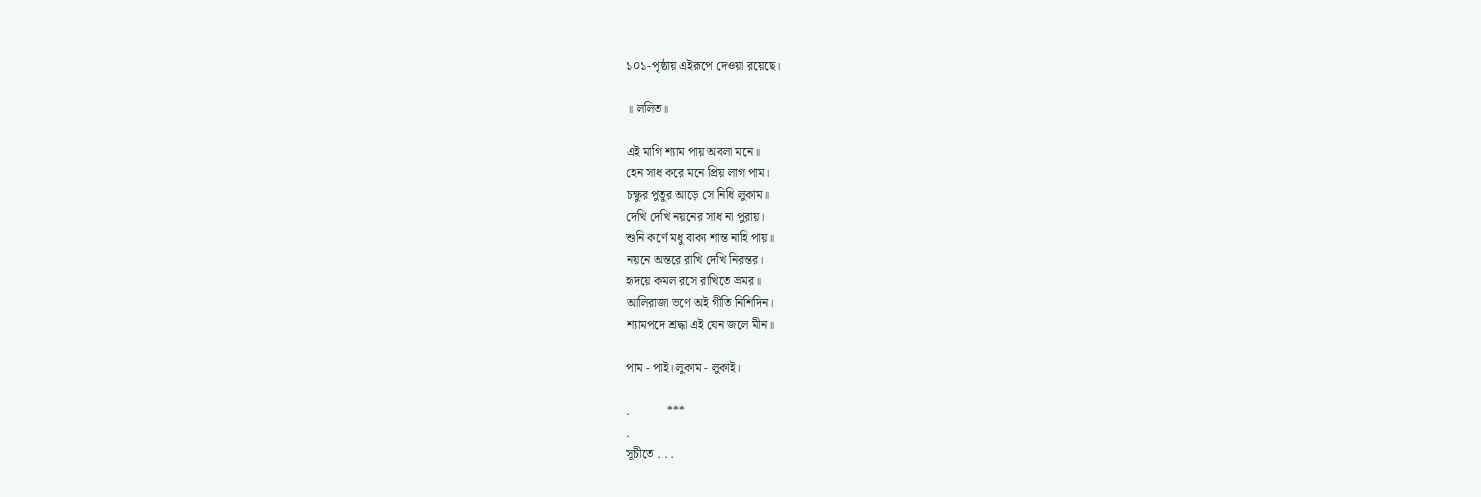১০১-পৃষ্ঠায় এইরূপে দেওয়া রয়েছে।

॥ ললিত॥

এই মাগি শ্যাম পায় অবলা মনে॥
হেন সাধ করে মনে প্রিয় লাগ পাম।
চক্ষুর পুতুর আড়ে সে নিধি লুকাম॥
দেখি দেখি নয়নের সাধ না পুরায়।
শুনি কর্ণে মধু বাক্য শান্ত নাহি পায়॥
নয়নে অন্তরে রাখি দেখি নিরন্তর।
হৃদয়ে কমল রসে রাখিতে ভ্রমর॥
আলিরাজা ভণে অই গীতি নিশিদিন।
শ্যামপদে শ্রদ্ধা এই যেন জলে মীন॥

পাম - পাই। লুকাম - লুকাই।

.            ***
.
সূচীতে . . .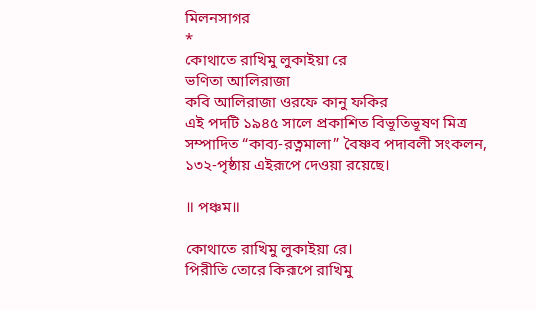মিলনসাগর
*
কোথাতে রাখিমু লুকাইয়া রে
ভণিতা আলিরাজা
কবি আলিরাজা ওরফে কানু ফকির
এই পদটি ১৯৪৫ সালে প্রকাশিত বিভূতিভূষণ মিত্র সম্পাদিত “কাব্য-রত্নমালা” বৈষ্ণব পদাবলী সংকলন,
১৩২-পৃষ্ঠায় এইরূপে দেওয়া রয়েছে।

॥ পঞ্চম॥

কোথাতে রাখিমু লুকাইয়া রে।
পিরীতি তোরে কিরূপে রাখিমু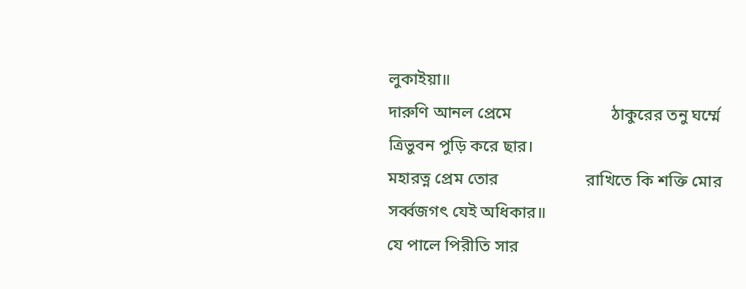লুকাইয়া॥
দারুণি আনল প্রেমে                        ঠাকুরের তনু ঘর্ম্মে
ত্রিভুবন পুড়ি করে ছার।
মহারত্ন প্রেম তোর                     রাখিতে কি শক্তি মোর
সর্ব্বজগৎ যেই অধিকার॥
যে পালে পিরীতি সার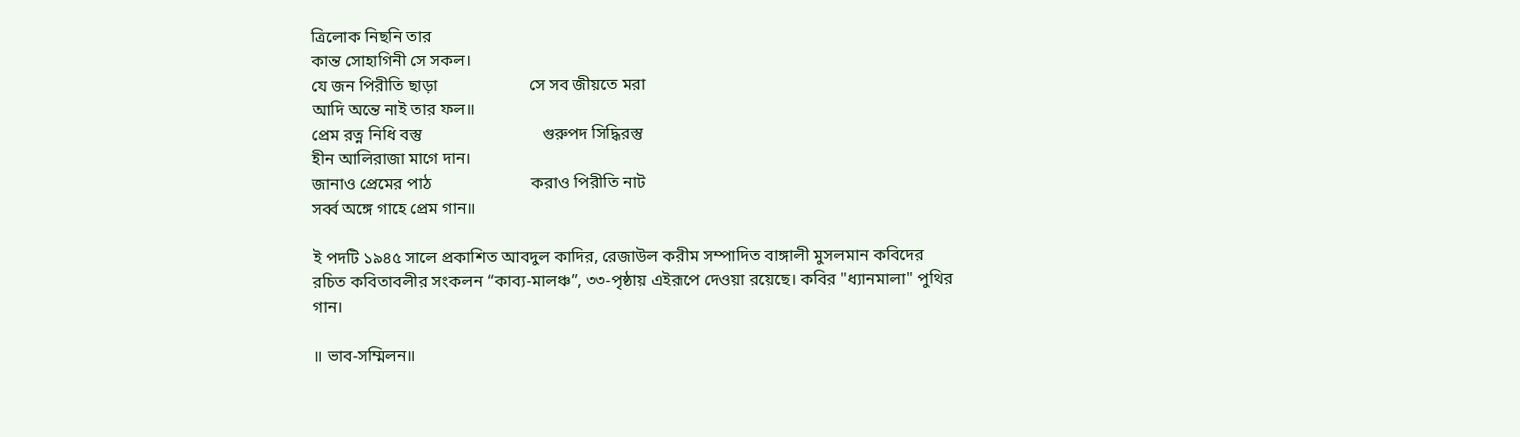ত্রিলোক নিছনি তার
কান্ত সোহাগিনী সে সকল।
যে জন পিরীতি ছাড়া                      সে সব জীয়তে মরা
আদি অন্তে নাই তার ফল॥
প্রেম রত্ন নিধি বস্তু                             গুরুপদ সিদ্ধিরস্তু
হীন আলিরাজা মাগে দান।
জানাও প্রেমের পাঠ                        করাও পিরীতি নাট
সর্ব্ব অঙ্গে গাহে প্রেম গান॥

ই পদটি ১৯৪৫ সালে প্রকাশিত আবদুল কাদির, রেজাউল করীম সম্পাদিত বাঙ্গালী মুসলমান কবিদের
রচিত কবিতাবলীর সংকলন “কাব্য-মালঞ্চ”, ৩৩-পৃষ্ঠায় এইরূপে দেওয়া রয়েছে। কবির "ধ্যানমালা" পুথির
গান।

॥ ভাব-সম্মিলন॥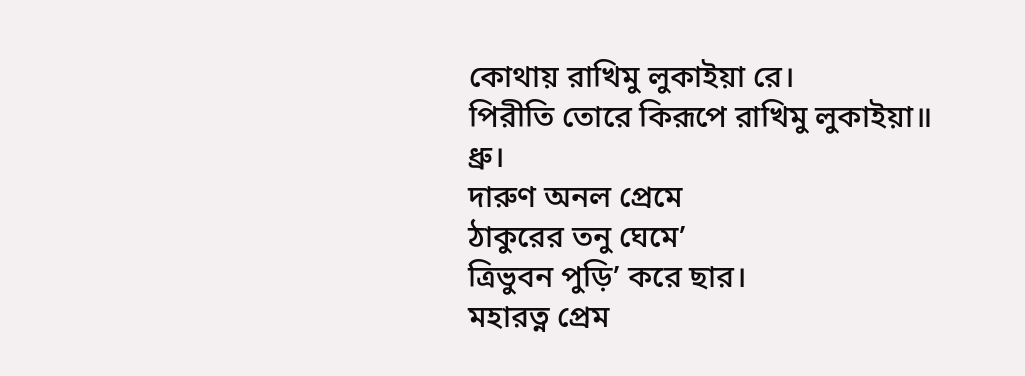কোথায় রাখিমু লুকাইয়া রে।
পিরীতি তোরে কিরূপে রাখিমু লুকাইয়া॥ ধ্রু।
দারুণ অনল প্রেমে                        ঠাকুরের তনু ঘেমে’
ত্রিভুবন পুড়ি’ করে ছার।
মহারত্ন প্রেম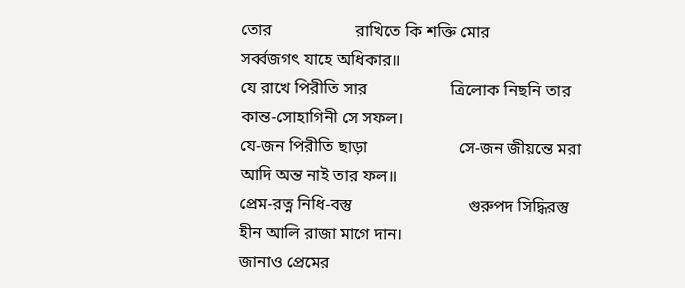তোর                    রাখিতে কি শক্তি মোর
সর্ব্বজগৎ যাহে অধিকার॥
যে রাখে পিরীতি সার                    ত্রিলোক নিছনি তার
কান্ত-সোহাগিনী সে সফল।
যে-জন পিরীতি ছাড়া                      সে-জন জীয়ন্তে মরা
আদি অন্ত নাই তার ফল॥
প্রেম-রত্ন নিধি-বস্তু                            গুরুপদ সিদ্ধিরস্তু
হীন আলি রাজা মাগে দান।
জানাও প্রেমের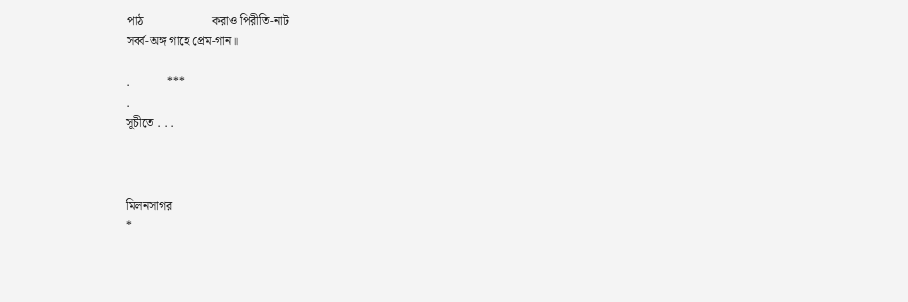পাঠ                      করাও পিরীতি-নাট
সর্ব্ব-অঙ্গ গাহে প্রেম-গান॥

.            ***
.
সূচীতে . . .



মিলনসাগর
*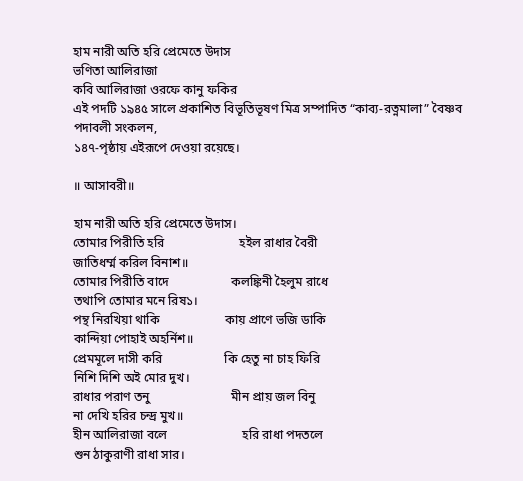হাম নারী অতি হরি প্রেমেতে উদাস
ভণিতা আলিরাজা
কবি আলিরাজা ওরফে কানু ফকির
এই পদটি ১৯৪৫ সালে প্রকাশিত বিভূতিভূষণ মিত্র সম্পাদিত “কাব্য-রত্নমালা” বৈষ্ণব পদাবলী সংকলন,
১৪৭-পৃষ্ঠায় এইরূপে দেওয়া রয়েছে।

॥ আসাবরী॥

হাম নারী অতি হরি প্রেমেতে উদাস।
তোমার পিরীতি হরি                        হইল রাধার বৈরী
জাতিধর্ম্ম করিল বিনাশ॥
তোমার পিরীতি বাদে                    কলঙ্কিনী হৈলুম রাধে
তথাপি তোমার মনে রিষ১।
পন্থ নিরখিয়া থাকি                     কায় প্রাণে ভজি ডাকি
কান্দিয়া পোহাই অহর্নিশ॥
প্রেমমূলে দাসী করি                    কি হেতু না চাহ ফিরি
নিশি দিশি অই মোর দুখ।
রাধার পরাণ তনু                          মীন প্রায় জল বিনু
না দেখি হরির চন্দ্র মুখ॥
হীন আলিরাজা বলে                        হরি রাধা পদতলে
শুন ঠাকুরাণী রাধা সার।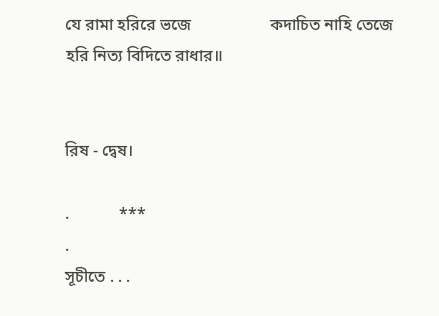যে রামা হরিরে ভজে                   কদাচিত নাহি তেজে
হরি নিত্য বিদিতে রাধার॥


রিষ - দ্বেষ।

.            ***
.
সূচীতে . . .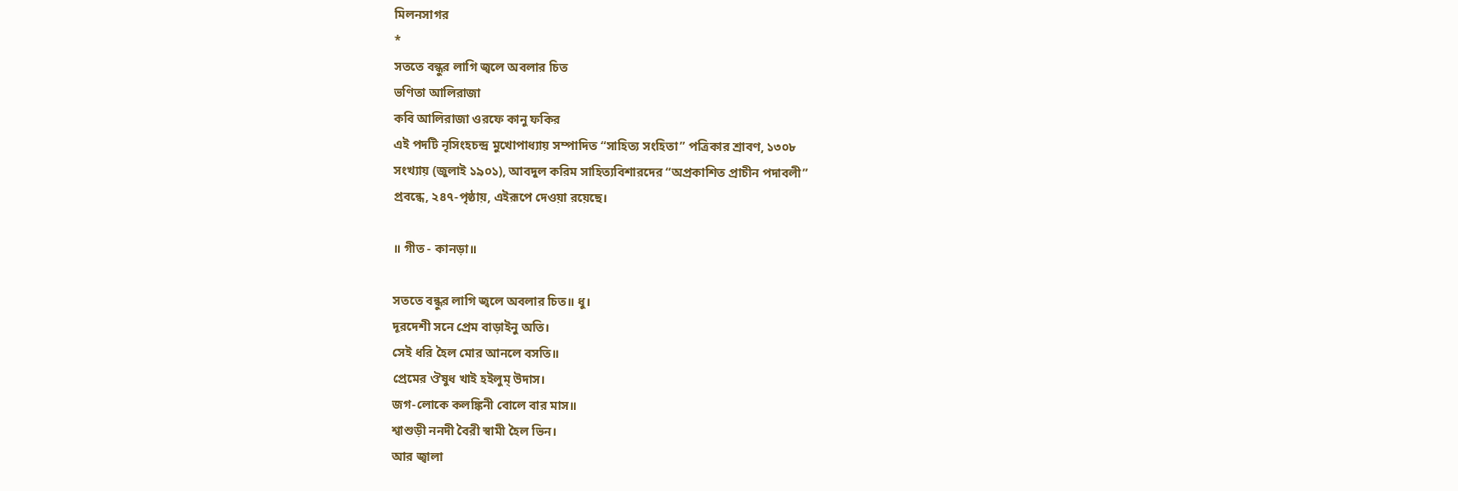মিলনসাগর
*
সততে বন্ধুর লাগি জ্বলে অবলার চিত
ভণিতা আলিরাজা
কবি আলিরাজা ওরফে কানু ফকির
এই পদটি নৃসিংহচন্দ্র মুখোপাধ্যায় সম্পাদিত “সাহিত্য সংহিতা” পত্রিকার শ্রাবণ, ১৩০৮
সংখ্যায় (জুলাই ১৯০১), আবদুল করিম সাহিত্যবিশারদের “অপ্রকাশিত প্রাচীন পদাবলী”
প্রবন্ধে, ২৪৭-পৃষ্ঠায়, এইরূপে দেওয়া রয়েছে।

॥ গীত - কানড়া॥

সততে বন্ধুর লাগি জ্বলে অবলার চিত॥ ধু।
দূরদেশী সনে প্রেম বাড়াইনু অতি।
সেই ধরি হৈল মোর আনলে বসতি॥
প্রেমের ঔষুধ খাই হইলুম্ উদাস।
জগ-লোকে কলঙ্কিনী বোলে বার মাস॥
শ্বাশুড়ী ননদী বৈরী স্বামী হৈল ভিন।
আর জ্বালা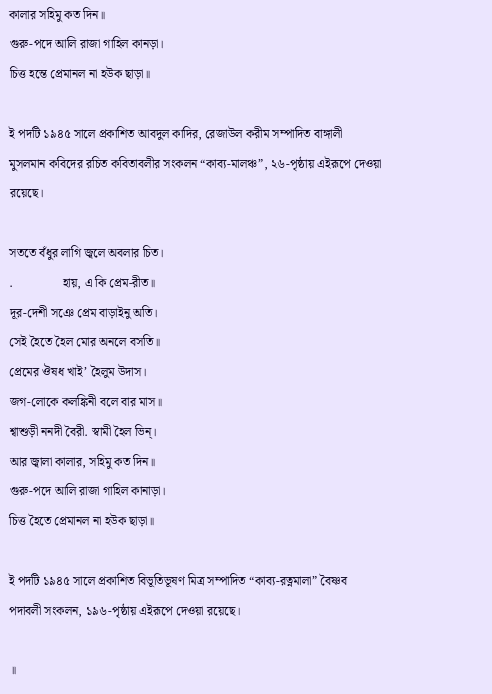কালার সহিমু কত দিন॥
গুরু-পদে আলি রাজা গাহিল কানড়া।
চিত্ত হন্তে প্রেমানল না হউক ছাড়া॥

ই পদটি ১৯৪৫ সালে প্রকাশিত আবদুল কাদির, রেজাউল করীম সম্পাদিত বাঙ্গালী
মুসলমান কবিদের রচিত কবিতাবলীর সংকলন “কাব্য-মালঞ্চ”, ২৬-পৃষ্ঠায় এইরূপে দেওয়া
রয়েছে।

সততে বঁধুর লাগি জ্বলে অবলার চিত।
.                হায়, এ কি প্রেম-রীত॥
দূর-দেশী সঞে প্রেম বাড়াইনু অতি।
সেই হৈতে হৈল মোর অনলে বসতি॥
প্রেমের ঔষধ খাই’ হৈলুম উদাস।
জগ-লোকে কলঙ্কিনী বলে বার মাস॥
শ্বাশুড়ী ননদী বৈরী. স্বামী হৈল ভিন্।
আর জ্বালা কালার, সহিমু কত দিন॥
গুরু-পদে আলি রাজা গাহিল কানাড়া।
চিত্ত হৈতে প্রেমানল না হউক ছাড়া॥

ই পদটি ১৯৪৫ সালে প্রকাশিত বিভূতিভূষণ মিত্র সম্পাদিত “কাব্য-রত্নমালা” বৈষ্ণব
পদাবলী সংকলন, ১৯৬-পৃষ্ঠায় এইরূপে দেওয়া রয়েছে।

॥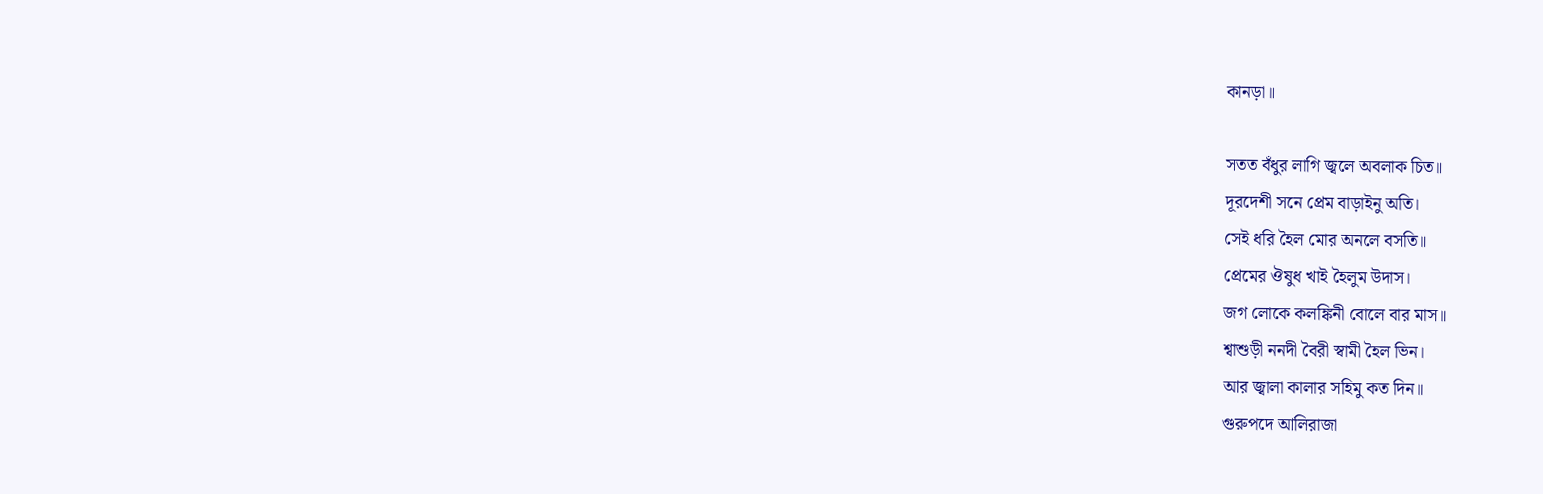কানড়া॥

সতত বঁধুর লাগি জ্বলে অবলাক চিত॥
দূরদেশী সনে প্রেম বাড়াইনু অতি।
সেই ধরি হৈল মোর অনলে বসতি॥
প্রেমের ঔষুধ খাই হৈলুম উদাস।
জগ লোকে কলঙ্কিনী বোলে বার মাস॥
শ্বাশুড়ী ননদী বৈরী স্বামী হৈল ভিন।
আর জ্বালা কালার সহিমু কত দিন॥
গুরুপদে আলিরাজা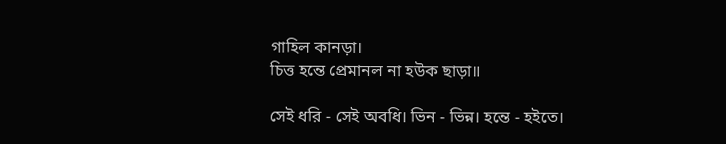গাহিল কানড়া।
চিত্ত হন্তে প্রেমানল না হউক ছাড়া॥

সেই ধরি - সেই অবধি। ভিন - ভিন্ন। হন্তে - হইতে।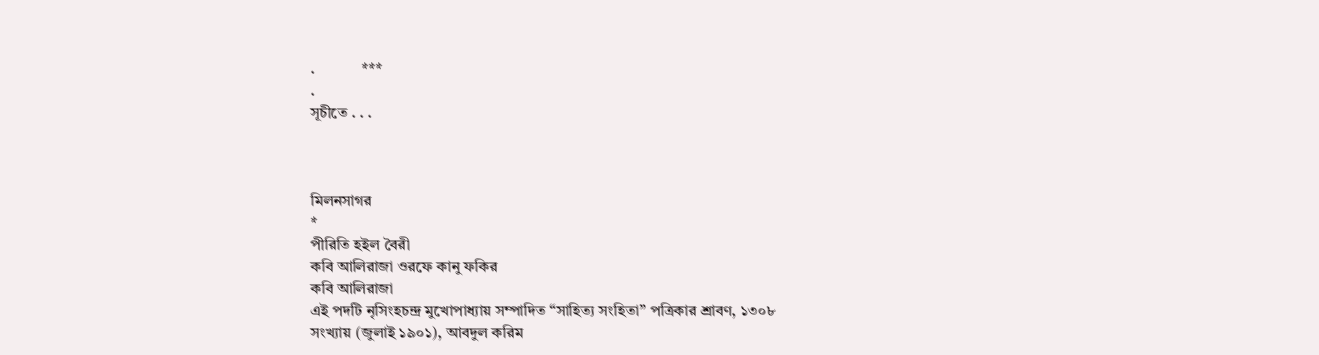.            ***
.
সূচীতে . . .



মিলনসাগর
*
পীরিতি হইল বৈরী
কবি আলিরাজা ওরফে কানু ফকির
কবি আলিরাজা
এই পদটি নৃসিংহচন্দ্র মুখোপাধ্যায় সম্পাদিত “সাহিত্য সংহিতা” পত্রিকার শ্রাবণ, ১৩০৮
সংখ্যায় (জুলাই ১৯০১), আবদুল করিম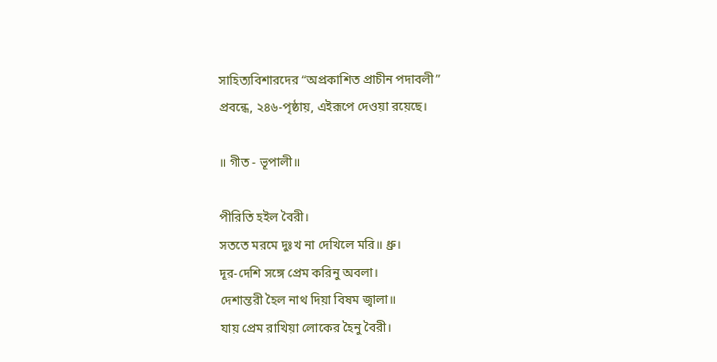সাহিত্যবিশারদের “অপ্রকাশিত প্রাচীন পদাবলী”
প্রবন্ধে, ২৪৬-পৃষ্ঠায়, এইরূপে দেওয়া রয়েছে।

॥ গীত - ভূপালী॥

পীরিতি হইল বৈরী।
সততে মরমে দুঃখ না দেখিলে মরি॥ ধ্রু।
দূর-দেশি সঙ্গে প্রেম করিনু অবলা।
দেশান্তরী হৈল নাথ দিয়া বিষম জ্বালা॥
যায় প্রেম রাখিয়া লোকের হৈনু বৈরী।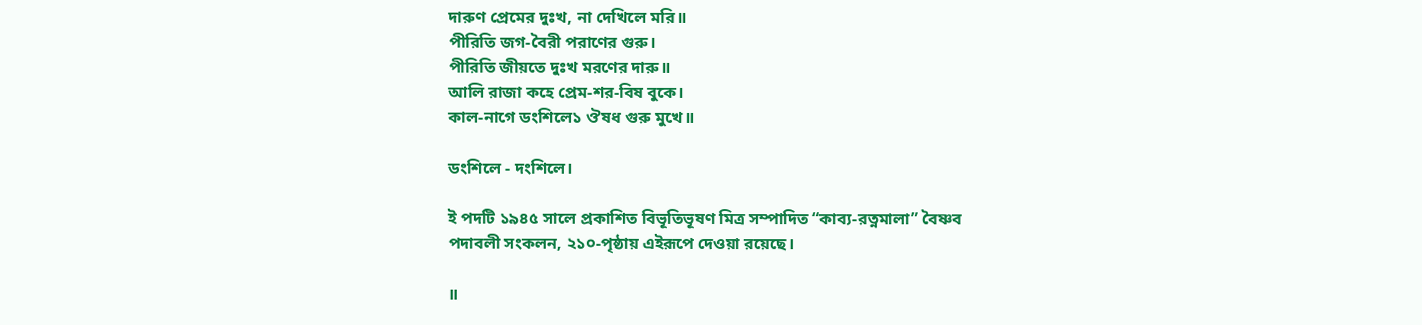দারুণ প্রেমের দুঃখ, না দেখিলে মরি॥
পীরিতি জগ-বৈরী পরাণের গুরু।
পীরিতি জীয়তে দুঃখ মরণের দারু॥
আলি রাজা কহে প্রেম-শর-বিষ বুকে।
কাল-নাগে ডংশিলে১ ঔষধ গুরু মুখে॥

ডংশিলে - দংশিলে।

ই পদটি ১৯৪৫ সালে প্রকাশিত বিভূতিভূষণ মিত্র সম্পাদিত “কাব্য-রত্নমালা” বৈষ্ণব
পদাবলী সংকলন, ২১০-পৃষ্ঠায় এইরূপে দেওয়া রয়েছে।

॥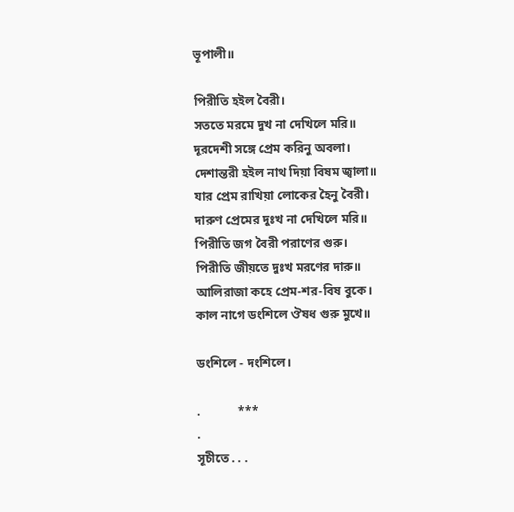ভূপালী॥

পিরীতি হইল বৈরী।
সততে মরমে দুখ না দেখিলে মরি॥
দূরদেশী সঙ্গে প্রেম করিনু অবলা।
দেশান্তরী হইল নাথ দিয়া বিষম জ্বালা॥
যার প্রেম রাখিয়া লোকের হৈনু বৈরী।
দারুণ প্রেমের দুঃখ না দেখিলে মরি॥
পিরীতি জগ বৈরী পরাণের গুরু।
পিরীতি জীয়তে দুঃখ মরণের দারু॥
আলিরাজা কহে প্রেম-শর-বিষ বুকে।
কাল নাগে ডংশিলে ঔষধ গুরু মুখে॥

ডংশিলে - দংশিলে।

.            ***
.
সূচীতে . . .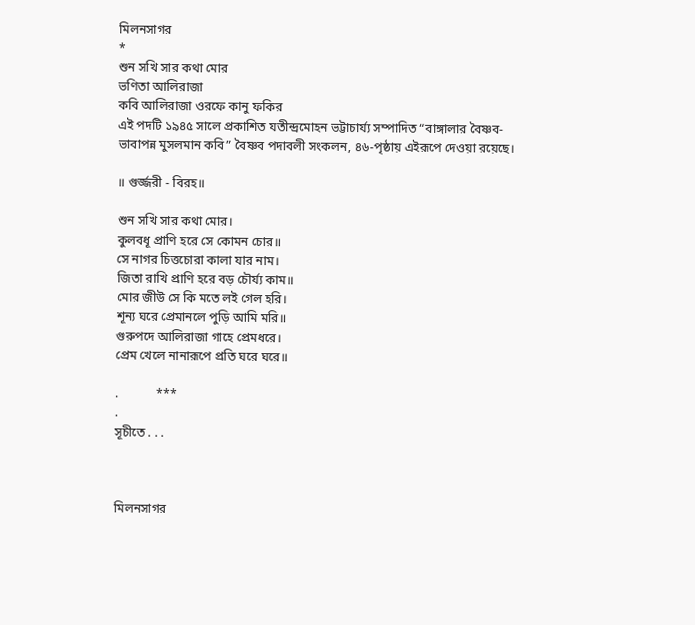মিলনসাগর
*
শুন সখি সার কথা মোর
ভণিতা আলিরাজা
কবি আলিরাজা ওরফে কানু ফকির
এই পদটি ১৯৪৫ সালে প্রকাশিত যতীন্দ্রমোহন ভট্টাচার্য্য সম্পাদিত “বাঙ্গালার বৈষ্ণব-
ভাবাপন্ন মুসলমান কবি” বৈষ্ণব পদাবলী সংকলন, ৪৬-পৃষ্ঠায় এইরূপে দেওয়া রয়েছে।

॥ গুর্জ্জরী - বিরহ॥

শুন সখি সার কথা মোর।
কুলবধূ প্রাণি হরে সে কোমন চোর॥
সে নাগর চিত্তচোরা কালা যার নাম।
জিতা রাখি প্রাণি হরে বড় চৌর্য্য কাম॥
মোর জীউ সে কি মতে লই গেল হরি।
শূন্য ঘরে প্রেমানলে পুড়ি আমি মরি॥
গুরুপদে আলিরাজা গাহে প্রেমধরে।
প্রেম খেলে নানারূপে প্রতি ঘরে ঘরে॥

.            ***
.
সূচীতে . . .



মিলনসাগর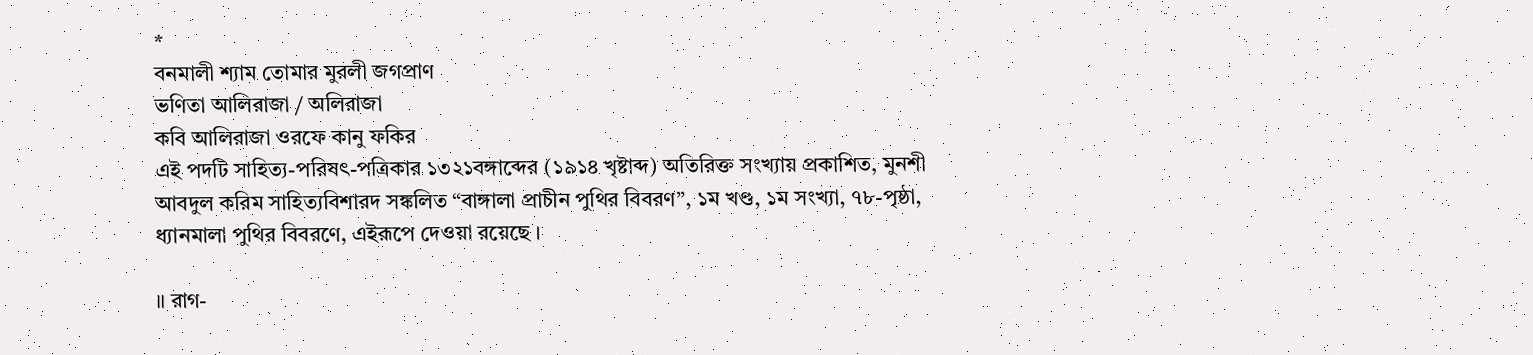*
বনমালী শ্যাম তোমার মুরলী জগপ্রাণ
ভণিতা আলিরাজা / অলিরাজা
কবি আলিরাজা ওরফে কানু ফকির
এই পদটি সাহিত্য-পরিষৎ-পত্রিকার ১৩২১বঙ্গাব্দের (১৯১৪ খৃষ্টাব্দ) অতিরিক্ত সংখ্যায় প্রকাশিত, মুনশী
আবদুল করিম সাহিত্যবিশারদ সঙ্কলিত “বাঙ্গালা প্রাচীন পুথির বিবরণ”, ১ম খণ্ড, ১ম সংখ্যা, ৭৮-পৃষ্ঠা,
ধ্যানমালা পুথির বিবরণে, এইরূপে দেওয়া রয়েছে ।

॥ রাগ-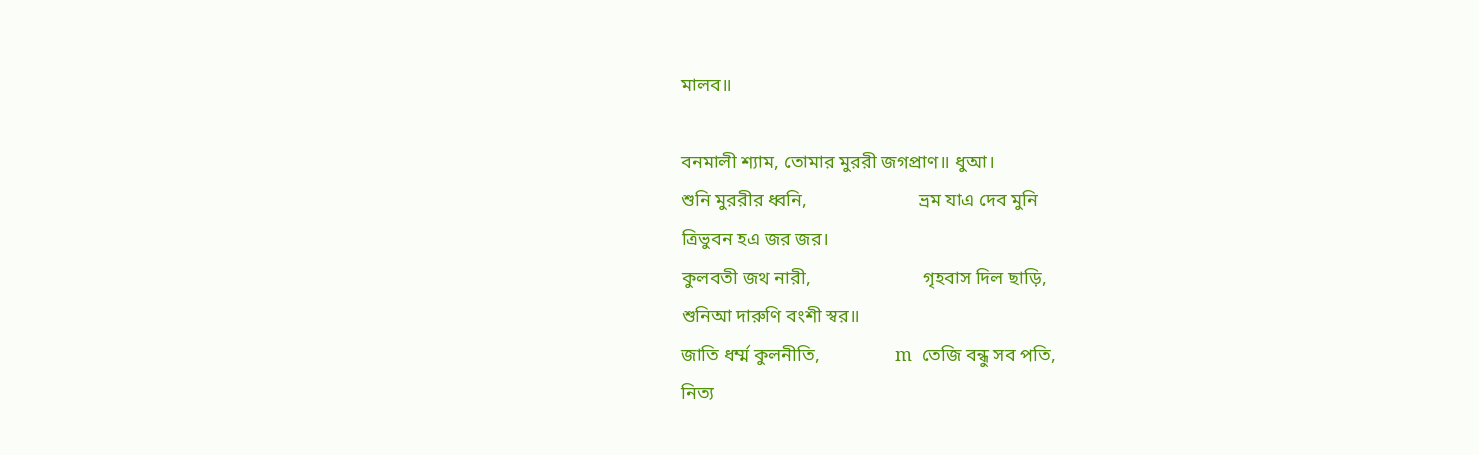মালব॥

বনমালী শ্যাম, তোমার মুররী জগপ্রাণ॥ ধুআ।
শুনি মুররীর ধ্বনি,                        ভ্রম যাএ দেব মুনি
ত্রিভুবন হএ জর জর।
কুলবতী জথ নারী,                        গৃহবাস দিল ছাড়ি,
শুনিআ দারুণি বংশী স্বর॥
জাতি ধর্ম্ম কুলনীতি,                m  তেজি বন্ধু সব পতি,
নিত্য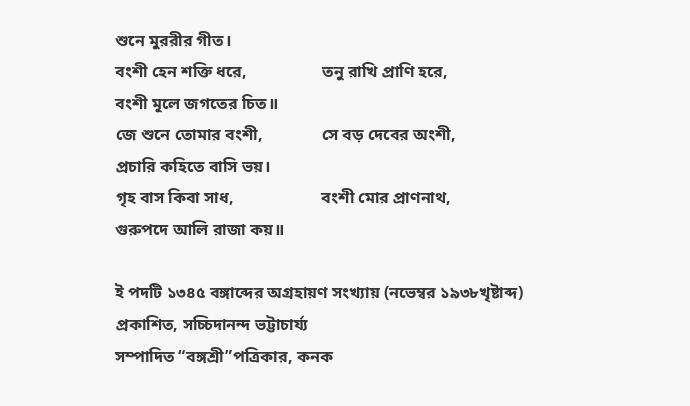শুনে মুররীর গীত।
বংশী হেন শক্তি ধরে,                  তনু রাখি প্রাণি হরে,
বংশী মূলে জগতের চিত॥
জে শুনে তোমার বংশী,              সে বড় দেবের অংশী,
প্রচারি কহিতে বাসি ভয়।
গৃহ বাস কিবা সাধ,                     বংশী মোর প্রাণনাথ,
গুরুপদে আলি রাজা কয়॥

ই পদটি ১৩৪৫ বঙ্গাব্দের অগ্রহায়ণ সংখ্যায় (নভেম্বর ১৯৩৮খৃষ্টাব্দ) প্রকাশিত, সচ্চিদানন্দ ভট্টাচার্য্য
সম্পাদিত “বঙ্গশ্রী”পত্রিকার, কনক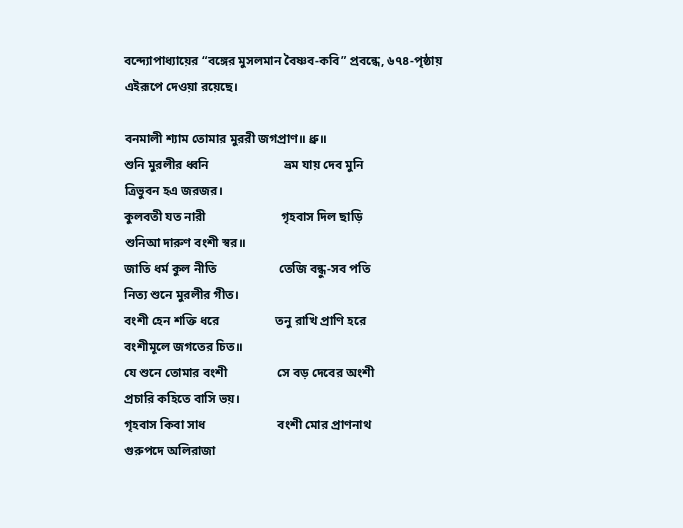বন্দ্যোপাধ্যায়ের “বঙ্গের মুসলমান বৈষ্ণব-কবি” প্রবন্ধে, ৬৭৪-পৃষ্ঠায়
এইরূপে দেওয়া রয়েছে।

বনমালী শ্যাম তোমার মুররী জগপ্রাণ॥ ধ্রু॥
শুনি মুরলীর ধ্বনি                        ভ্রম যায় দেব মুনি
ত্রিভুবন হএ জরজর।
কুলবতী যত নারী                        গৃহবাস দিল ছাড়ি
শুনিআ দারুণ বংশী স্বর॥
জাতি ধর্ম কুল নীতি                    তেজি বন্ধু-সব পতি
নিত্য শুনে মুরলীর গীত।
বংশী হেন শক্তি ধরে                  তনু রাখি প্রাণি হরে
বংশীমূলে জগতের চিত॥
যে শুনে তোমার বংশী                সে বড় দেবের অংশী
প্রচারি কহিতে বাসি ভয়।
গৃহবাস কিবা সাধ                       বংশী মোর প্রাণনাথ
গুরুপদে অলিরাজা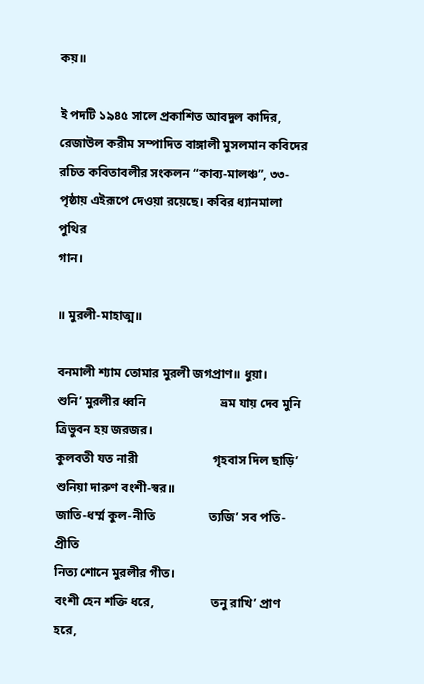কয়॥

ই পদটি ১৯৪৫ সালে প্রকাশিত আবদুল কাদির, রেজাউল করীম সম্পাদিত বাঙ্গালী মুসলমান কবিদের
রচিত কবিতাবলীর সংকলন “কাব্য-মালঞ্চ”, ৩৩-পৃষ্ঠায় এইরূপে দেওয়া রয়েছে। কবির ধ্যানমালা পুথির
গান।

॥ মুরলী-মাহাত্ম॥

বনমালী শ্যাম তোমার মুরলী জগপ্রাণ॥ ধুয়া।
শুনি’ মুরলীর ধ্বনি                        ভ্রম যায় দেব মুনি
ত্রিভুবন হয় জরজর।
কুলবতী যত নারী                        গৃহবাস দিল ছাড়ি’
শুনিয়া দারুণ বংশী-স্বর॥
জাতি-ধর্ম্ম কুল-নীতি                 ত্যজি’ সব পতি-প্রীতি
নিত্য শোনে মুরলীর গীত।
বংশী হেন শক্তি ধরে,                  তনু রাখি’ প্রাণ হরে,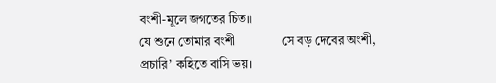বংশী-মূলে জগতের চিত॥
যে শুনে তোমার বংশী               সে বড় দেবের অংশী,
প্রচারি’ কহিতে বাসি ভয়।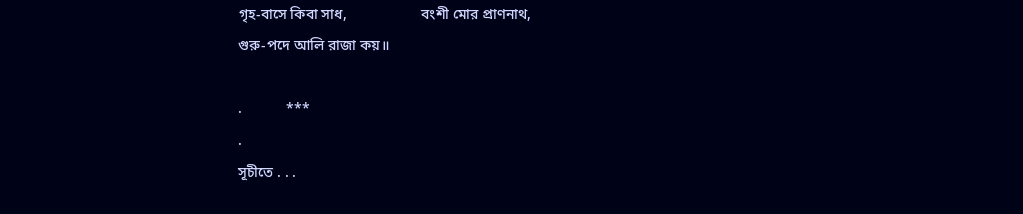গৃহ-বাসে কিবা সাধ,                    বংশী মোর প্রাণনাথ,
গুরু-পদে আলি রাজা কয়॥

.            ***
.
সূচীতে . . .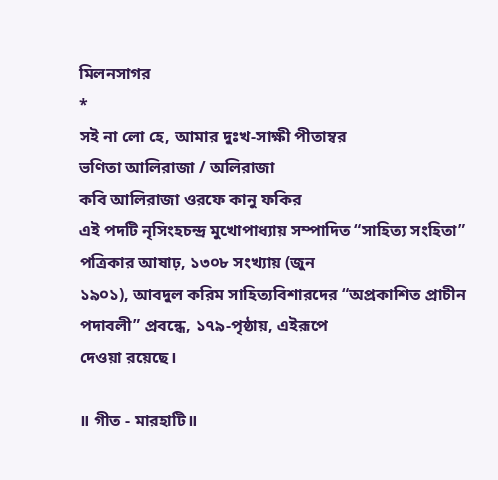মিলনসাগর
*
সই না লো হে, আমার দুঃখ-সাক্ষী পীতাম্বর
ভণিতা আলিরাজা / অলিরাজা
কবি আলিরাজা ওরফে কানু ফকির
এই পদটি নৃসিংহচন্দ্র মুখোপাধ্যায় সম্পাদিত “সাহিত্য সংহিতা” পত্রিকার আষাঢ়, ১৩০৮ সংখ্যায় (জুন
১৯০১), আবদুল করিম সাহিত্যবিশারদের “অপ্রকাশিত প্রাচীন পদাবলী” প্রবন্ধে, ১৭৯-পৃষ্ঠায়, এইরূপে
দেওয়া রয়েছে।

॥ গীত - মারহাটি॥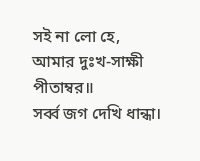সই না লো হে, আমার দুঃখ-সাক্ষী পীতাম্বর॥
সর্ব্ব জগ দেখি ধান্ধা।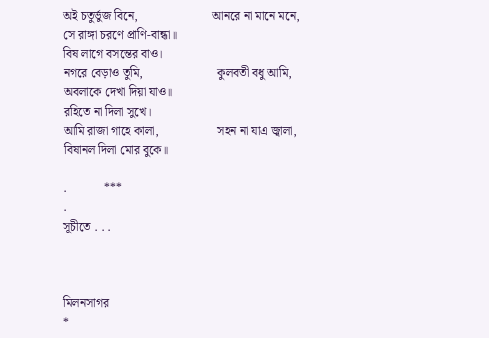অই চতুর্ভুজ বিনে,                        আনরে না মানে মনে,
সে রাঙ্গা চরণে প্রাণি-বান্ধা॥
বিষ লাগে বসন্তের বাও।
নগরে বেড়াও তুমি,                        কুলবতী বধু আমি,
অবলাকে দেখা দিয়া যাও॥
রহিতে না দিলা সুখে।
আমি রাজা গাহে কালা,                   সহন না যাএ জ্বালা,
বিষানল দিলা মোর বুকে॥

.            ***
.
সূচীতে . . .



মিলনসাগর
*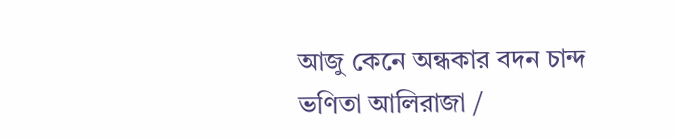আজু কেনে অন্ধকার বদন চান্দ
ভণিতা আলিরাজা /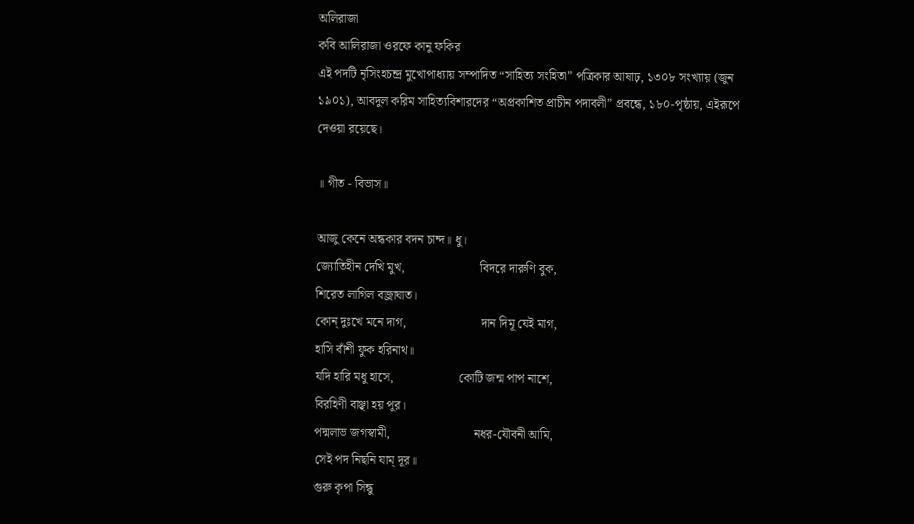অলিরাজা
কবি আলিরাজা ওরফে কানু ফকির
এই পদটি নৃসিংহচন্দ্র মুখোপাধ্যায় সম্পাদিত “সাহিত্য সংহিতা” পত্রিকার আষাঢ়, ১৩০৮ সংখ্যায় (জুন
১৯০১), আবদুল করিম সাহিত্যবিশারদের “অপ্রকাশিত প্রাচীন পদাবলী” প্রবন্ধে, ১৮০-পৃষ্ঠায়, এইরূপে
দেওয়া রয়েছে।

॥ গীত - বিভাস॥

আজু কেনে অন্ধকার বদন চান্দ॥ ধু।
জ্যোতিহীন দেখি মুখ,                        বিদরে দারুণি বুক,
শিরেত লাগিল বজ্রাঘাত।
কোন্ দুঃখে মনে দাগ,                        দান দিমূ যেই মাগ,
হাসি বাঁশী ফুক হরিনাথ॥
যদি হারি মধু হাসে,                     কোটি জন্ম পাপ নাশে,
বিরহিণী বাঞ্ছা হয় পূর।
পদ্মলাভ জগস্বামী,                           নধর-যৌবনী আমি,
সেই পদ নিছনি যাম্ দূর॥
গুরু কৃপা সিন্ধু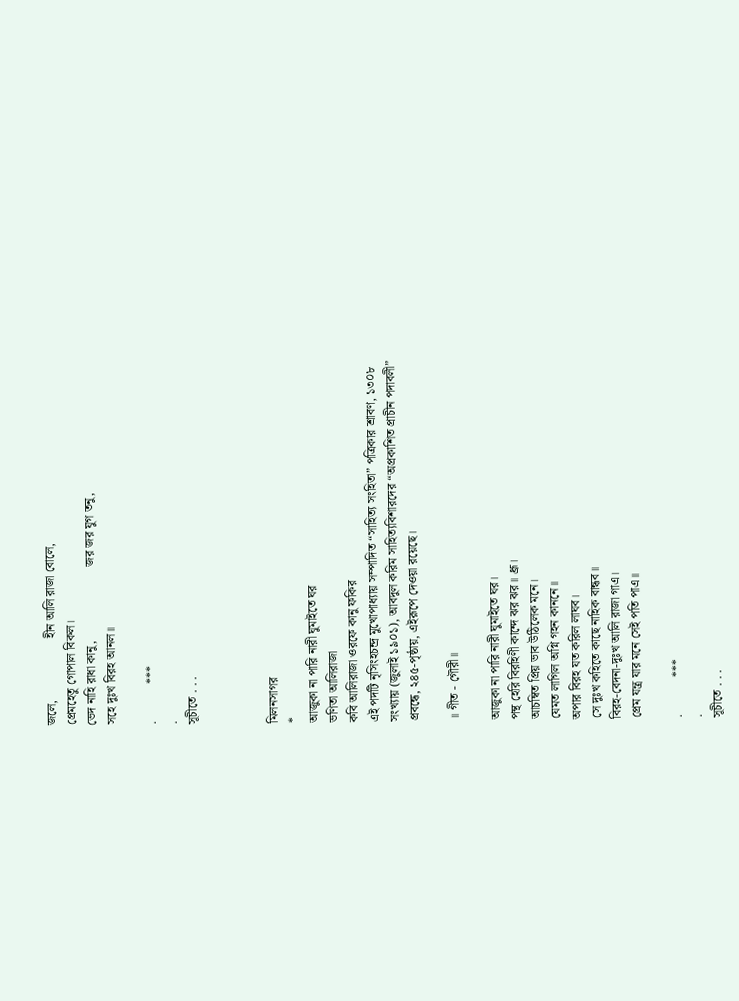জলে,                    হীন আলি রাজা বোলে,
প্রেমহেতু গোপাল বিকল।
ভেদ নাহি রাধা কানু,                        জর জর যুগ তনু,
সহে দুঃখ বিরহ আনল॥

.            ***
.
সূচীতে . . .



মিলনসাগর
*
আজুকা না পারি নারী ঘুমাইতে ঘর
ভণিতা আলিরাজা
কবি আলিরাজা ওরফে কানু ফকির
এই পদটি নৃসিংহচন্দ্র মুখোপাধ্যায় সম্পাদিত “সাহিত্য সংহিতা” পত্রিকার শ্রাবণ, ১৩০৮
সংখ্যায় (জুলাই ১৯০১), আবদুল করিম সাহিত্যবিশারদের “অপ্রকাশিত প্রাচীন পদাবলী”
প্রবন্ধে, ২৪৫-পৃষ্ঠায়, এইরূপে দেওয়া রয়েছে।

॥ গীত - গৌরী॥

আজুকা না পারি নারী ঘুমাইতে ঘর।
পন্থ হেরি বিরহিণী কান্দে ঝর ঝর॥ ধ্রূ।
আচম্বিত প্রিয় ভাব উঠিলেক মনে।
যেমত লাগিল অগ্নি গহন কাননে॥
অপার বিরহ যত করিল লাঘব।
সে দুঃখ কহিতে কাছে নাহিক বান্ধব॥
বিরহ-বেদনা-দুঃখ আলি রাজা গাএ।
প্রেম যন্ত্র যার মনে সেই পতি পাএ॥

.            ***
.
সূচীতে . . .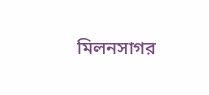মিলনসাগর